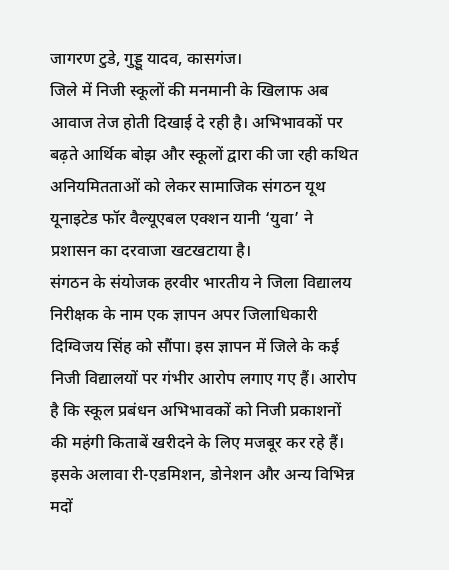जागरण टुडे, गुड्डू यादव, कासगंज।
जिले में निजी स्कूलों की मनमानी के खिलाफ अब आवाज तेज होती दिखाई दे रही है। अभिभावकों पर बढ़ते आर्थिक बोझ और स्कूलों द्वारा की जा रही कथित अनियमितताओं को लेकर सामाजिक संगठन यूथ यूनाइटेड फॉर वैल्यूएबल एक्शन यानी ‘युवा’ ने प्रशासन का दरवाजा खटखटाया है।
संगठन के संयोजक हरवीर भारतीय ने जिला विद्यालय निरीक्षक के नाम एक ज्ञापन अपर जिलाधिकारी दिग्विजय सिंह को सौंपा। इस ज्ञापन में जिले के कई निजी विद्यालयों पर गंभीर आरोप लगाए गए हैं। आरोप है कि स्कूल प्रबंधन अभिभावकों को निजी प्रकाशनों की महंगी किताबें खरीदने के लिए मजबूर कर रहे हैं। इसके अलावा री-एडमिशन, डोनेशन और अन्य विभिन्न मदों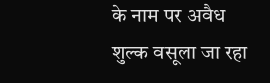के नाम पर अवैध शुल्क वसूला जा रहा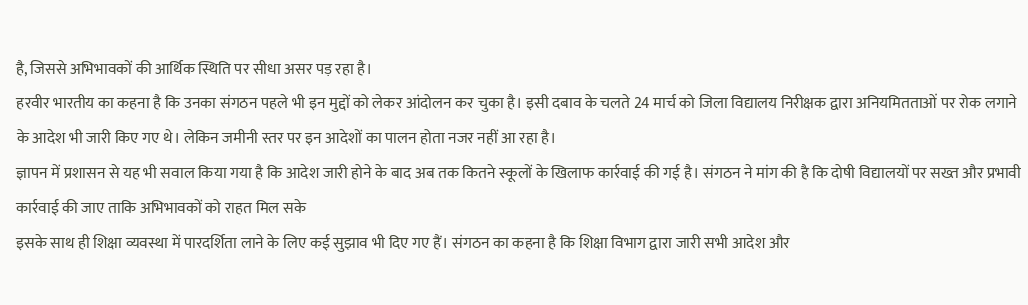है, जिससे अभिभावकों की आर्थिक स्थिति पर सीधा असर पड़ रहा है।
हरवीर भारतीय का कहना है कि उनका संगठन पहले भी इन मुद्दों को लेकर आंदोलन कर चुका है। इसी दबाव के चलते 24 मार्च को जिला विद्यालय निरीक्षक द्वारा अनियमितताओं पर रोक लगाने के आदेश भी जारी किए गए थे। लेकिन जमीनी स्तर पर इन आदेशों का पालन होता नजर नहीं आ रहा है।
ज्ञापन में प्रशासन से यह भी सवाल किया गया है कि आदेश जारी होने के बाद अब तक कितने स्कूलों के खिलाफ कार्रवाई की गई है। संगठन ने मांग की है कि दोषी विद्यालयों पर सख्त और प्रभावी कार्रवाई की जाए ताकि अभिभावकों को राहत मिल सके
इसके साथ ही शिक्षा व्यवस्था में पारदर्शिता लाने के लिए कई सुझाव भी दिए गए हैं। संगठन का कहना है कि शिक्षा विभाग द्वारा जारी सभी आदेश और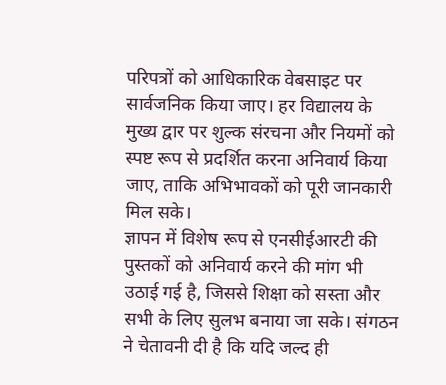परिपत्रों को आधिकारिक वेबसाइट पर सार्वजनिक किया जाए। हर विद्यालय के मुख्य द्वार पर शुल्क संरचना और नियमों को स्पष्ट रूप से प्रदर्शित करना अनिवार्य किया जाए, ताकि अभिभावकों को पूरी जानकारी मिल सके।
ज्ञापन में विशेष रूप से एनसीईआरटी की पुस्तकों को अनिवार्य करने की मांग भी उठाई गई है, जिससे शिक्षा को सस्ता और सभी के लिए सुलभ बनाया जा सके। संगठन ने चेतावनी दी है कि यदि जल्द ही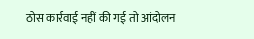ठोस कार्रवाई नहीं की गई तो आंदोलन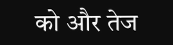को और तेज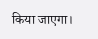किया जाएगा।